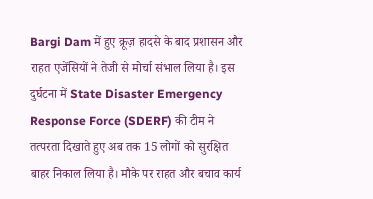Bargi Dam में हुए क्रूज़ हादसे के बाद प्रशासन और राहत एजेंसियों ने तेजी से मोर्चा संभाल लिया है। इस दुर्घटना में State Disaster Emergency Response Force (SDERF) की टीम ने तत्परता दिखाते हुए अब तक 15 लोगों को सुरक्षित बाहर निकाल लिया है। मौके पर राहत और बचाव कार्य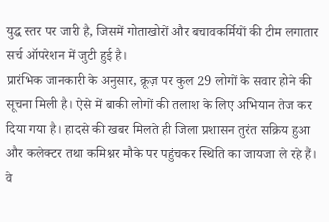युद्ध स्तर पर जारी है, जिसमें गोताखोरों और बचावकर्मियों की टीम लगातार सर्च ऑपरेशन में जुटी हुई है।
प्रारंभिक जानकारी के अनुसार, क्रूज़ पर कुल 29 लोगों के सवार होने की सूचना मिली है। ऐसे में बाकी लोगों की तलाश के लिए अभियान तेज कर दिया गया है। हादसे की खबर मिलते ही जिला प्रशासन तुरंत सक्रिय हुआ और कलेक्टर तथा कमिश्नर मौके पर पहुंचकर स्थिति का जायजा ले रहे हैं। वे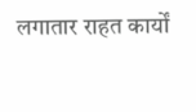लगातार राहत कार्यों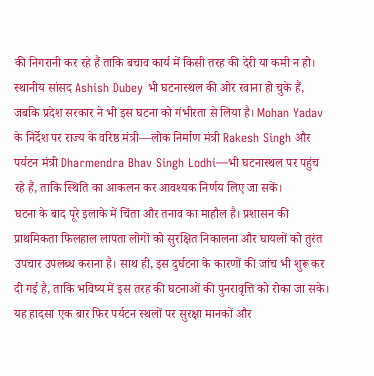की निगरानी कर रहे हैं ताकि बचाव कार्य में किसी तरह की देरी या कमी न हो।
स्थानीय सांसद Ashish Dubey भी घटनास्थल की ओर रवाना हो चुके हैं, जबकि प्रदेश सरकार ने भी इस घटना को गंभीरता से लिया है। Mohan Yadav के निर्देश पर राज्य के वरिष्ठ मंत्री—लोक निर्माण मंत्री Rakesh Singh और पर्यटन मंत्री Dharmendra Bhav Singh Lodhi—भी घटनास्थल पर पहुंच रहे हैं, ताकि स्थिति का आकलन कर आवश्यक निर्णय लिए जा सकें।
घटना के बाद पूरे इलाके में चिंता और तनाव का माहौल है। प्रशासन की प्राथमिकता फिलहाल लापता लोगों को सुरक्षित निकालना और घायलों को तुरंत उपचार उपलब्ध कराना है। साथ ही, इस दुर्घटना के कारणों की जांच भी शुरू कर दी गई है, ताकि भविष्य में इस तरह की घटनाओं की पुनरावृत्ति को रोका जा सके।
यह हादसा एक बार फिर पर्यटन स्थलों पर सुरक्षा मानकों और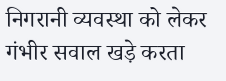निगरानी व्यवस्था को लेकर गंभीर सवाल खड़े करता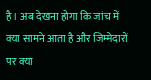है। अब देखना होगा कि जांच में क्या सामने आता है और जिम्मेदारों पर क्या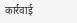कार्रवाई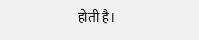होती है।